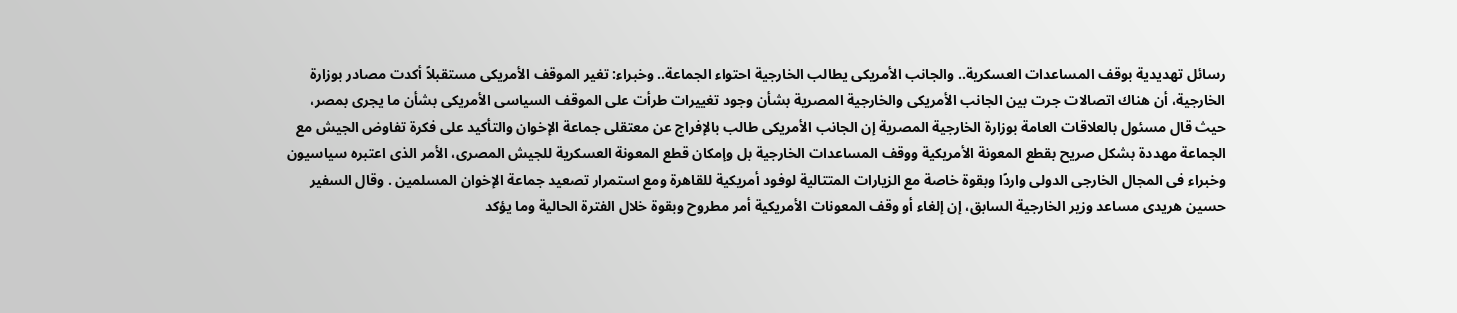رسائل تهديدية بوقف المساعدات العسكرية.. والجانب الأمريكى يطالب الخارجية احتواء الجماعة.. وخبراء: تغير الموقف الأمريكى مستقبلاً أكدت مصادر بوزارة الخارجية، أن هناك اتصالات جرت بين الجانب الأمريكى والخارجية المصرية بشأن وجود تغييرات طرأت على الموقف السياسى الأمريكى بشأن ما يجرى بمصر، حيث قال مسئول بالعلاقات العامة بوزارة الخارجية المصرية إن الجانب الأمريكى طالب بالإفراج عن معتقلى جماعة الإخوان والتأكيد على فكرة تفاوض الجيش مع الجماعة مهددة بشكل صريح بقطع المعونة الأمريكية ووقف المساعدات الخارجية بل وإمكان قطع المعونة العسكرية للجيش المصرى، الأمر الذى اعتبره سياسيون وخبراء فى المجال الخارجى الدولى واردًا وبقوة خاصة مع الزيارات المتتالية لوفود أمريكية للقاهرة ومع استمرار تصعيد جماعة الإخوان المسلمين . وقال السفير حسين هريدى مساعد وزير الخارجية السابق، إن إلغاء أو وقف المعونات الأمريكية أمر مطروح وبقوة خلال الفترة الحالية وما يؤكد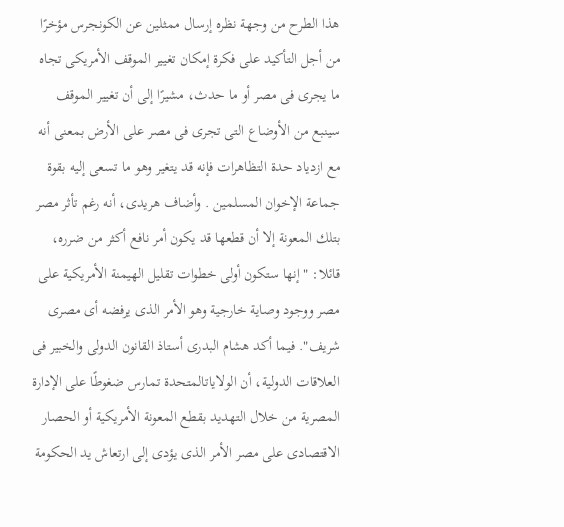هذا الطرح من وجهة نظره إرسال ممثلين عن الكونجرس مؤخرًا من أجل التأكيد على فكرة إمكان تغيير الموقف الأمريكى تجاه ما يجرى فى مصر أو ما حدث، مشيرًا إلى أن تغيير الموقف سينبع من الأوضاع التى تجرى فى مصر على الأرض بمعنى أنه مع ازدياد حدة التظاهرات فإنه قد يتغير وهو ما تسعى إليه بقوة جماعة الإخوان المسلمين . وأضاف هريدى، أنه رغم تأثر مصر بتلك المعونة إلا أن قطعها قد يكون أمر نافع أكثر من ضرره، قائلا: " إنها ستكون أولى خطوات تقليل الهيمنة الأمريكية على مصر ووجود وصاية خارجية وهو الأمر الذى يرفضه أى مصرى شريف". فيما أكد هشام البدرى أستاذ القانون الدولى والخبير فى العلاقات الدولية، أن الولاياتالمتحدة تمارس ضغوطًا على الإدارة المصرية من خلال التهديد بقطع المعونة الأمريكية أو الحصار الاقتصادى على مصر الأمر الذى يؤدى إلى ارتعاش يد الحكومة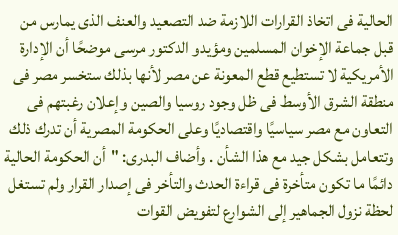الحالية فى اتخاذ القرارات اللازمة ضد التصعيد والعنف الذى يمارس من قبل جماعة الإخوان المسلمين ومؤيدو الدكتور مرسى موضحًا أن الإدارة الأمريكية لا تستطيع قطع المعونة عن مصر لأنها بذلك ستخسر مصر فى منطقة الشرق الأوسط فى ظل وجود روسيا والصين وإعلان رغبتهم فى التعاون مع مصر سياسيًا واقتصاديًا وعلى الحكومة المصرية أن تدرك ذلك وتتعامل بشكل جيد مع هذا الشأن . وأضاف البدرى: "أن الحكومة الحالية دائمًا ما تكون متأخرة فى قراءة الحدث والتأخر فى إصدار القرار ولم تستغل لحظة نزول الجماهير إلى الشوارع لتفويض القوات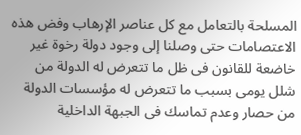المسلحة بالتعامل مع كل عناصر الإرهاب وفض هذه الاعتصامات حتى وصلنا إلى وجود دولة رخوة غير خاضعة للقانون فى ظل ما تتعرض له الدولة من شلل يومى بسبب ما تتعرض له مؤسسات الدولة من حصار وعدم تماسك فى الجبهة الداخلية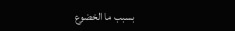بسبب ما الخضوع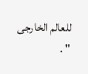للعالم الخارجى " .